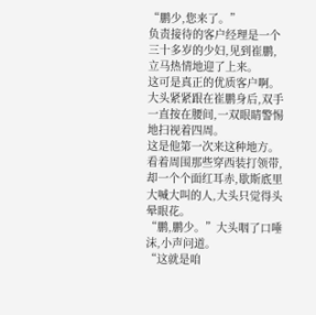“鹏少,您来了。”
负责接待的客户经理是一个三十多岁的少妇,见到崔鹏,立马热情地迎了上来。
这可是真正的优质客户啊。
大头紧紧跟在崔鹏身后,双手一直按在腰间,一双眼睛警惕地扫视着四周。
这是他第一次来这种地方。
看着周围那些穿西装打领带,却一个个面红耳赤,歇斯底里大喊大叫的人,大头只觉得头晕眼花。
“鹏,鹏少。”大头咽了口唾沫,小声问道。
“这就是咱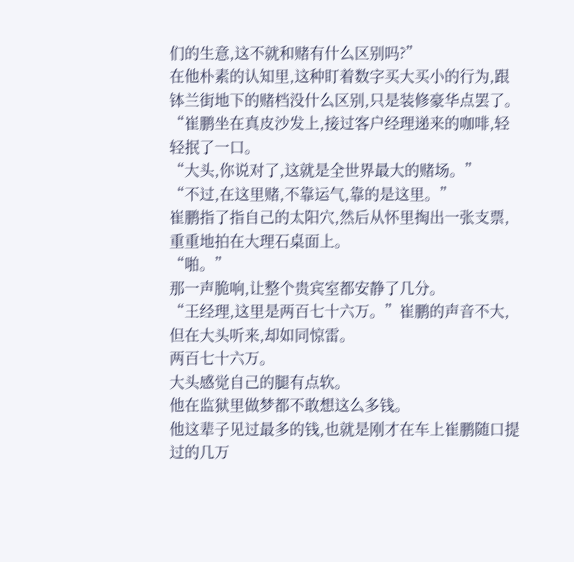们的生意,这不就和赌有什么区别吗?”
在他朴素的认知里,这种盯着数字买大买小的行为,跟钵兰街地下的赌档没什么区别,只是装修豪华点罢了。
“崔鹏坐在真皮沙发上,接过客户经理递来的咖啡,轻轻抿了一口。
“大头,你说对了,这就是全世界最大的赌场。”
“不过,在这里赌,不靠运气,靠的是这里。”
崔鹏指了指自己的太阳穴,然后从怀里掏出一张支票,重重地拍在大理石桌面上。
“啪。”
那一声脆响,让整个贵宾室都安静了几分。
“王经理,这里是两百七十六万。”崔鹏的声音不大,但在大头听来,却如同惊雷。
两百七十六万。
大头感觉自己的腿有点软。
他在监狱里做梦都不敢想这么多钱。
他这辈子见过最多的钱,也就是刚才在车上崔鹏随口提过的几万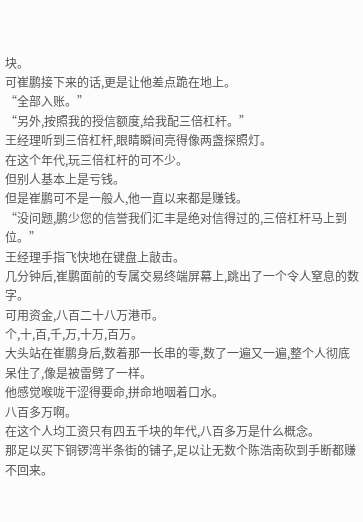块。
可崔鹏接下来的话,更是让他差点跪在地上。
“全部入账。”
“另外,按照我的授信额度,给我配三倍杠杆。”
王经理听到三倍杠杆,眼睛瞬间亮得像两盏探照灯。
在这个年代,玩三倍杠杆的可不少。
但别人基本上是亏钱。
但是崔鹏可不是一般人,他一直以来都是赚钱。
“没问题,鹏少您的信誉我们汇丰是绝对信得过的,三倍杠杆马上到位。”
王经理手指飞快地在键盘上敲击。
几分钟后,崔鹏面前的专属交易终端屏幕上,跳出了一个令人窒息的数字。
可用资金,八百二十八万港币。
个,十,百,千,万,十万,百万。
大头站在崔鹏身后,数着那一长串的零,数了一遍又一遍,整个人彻底呆住了,像是被雷劈了一样。
他感觉喉咙干涩得要命,拼命地咽着口水。
八百多万啊。
在这个人均工资只有四五千块的年代,八百多万是什么概念。
那足以买下铜锣湾半条街的铺子,足以让无数个陈浩南砍到手断都赚不回来。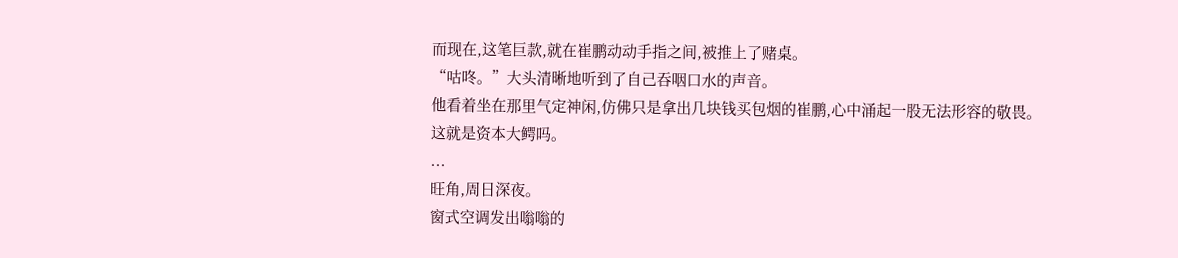而现在,这笔巨款,就在崔鹏动动手指之间,被推上了赌桌。
“咕咚。”大头清晰地听到了自己吞咽口水的声音。
他看着坐在那里气定神闲,仿佛只是拿出几块钱买包烟的崔鹏,心中涌起一股无法形容的敬畏。
这就是资本大鳄吗。
...
旺角,周日深夜。
窗式空调发出嗡嗡的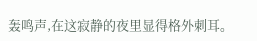轰鸣声,在这寂静的夜里显得格外刺耳。